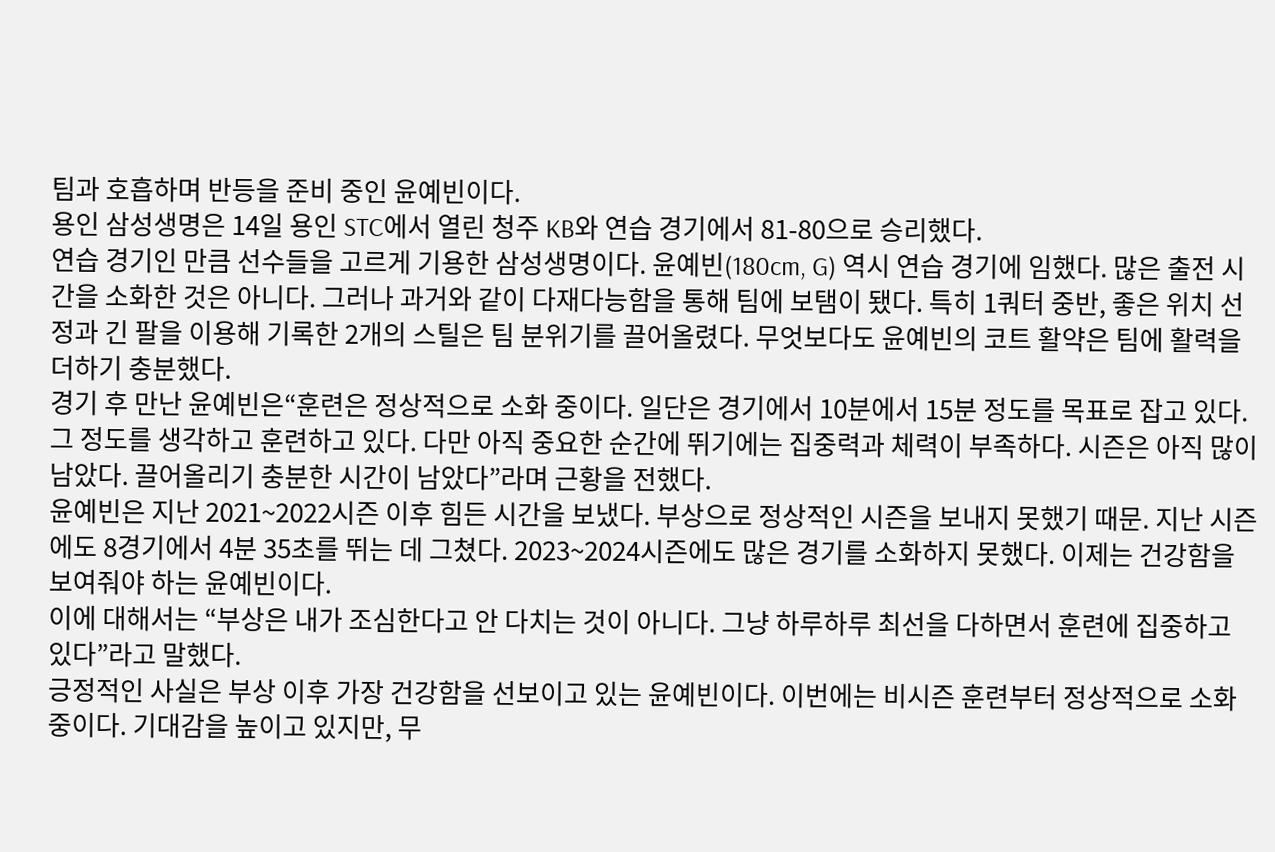팀과 호흡하며 반등을 준비 중인 윤예빈이다.
용인 삼성생명은 14일 용인 STC에서 열린 청주 KB와 연습 경기에서 81-80으로 승리했다.
연습 경기인 만큼 선수들을 고르게 기용한 삼성생명이다. 윤예빈(180cm, G) 역시 연습 경기에 임했다. 많은 출전 시간을 소화한 것은 아니다. 그러나 과거와 같이 다재다능함을 통해 팀에 보탬이 됐다. 특히 1쿼터 중반, 좋은 위치 선정과 긴 팔을 이용해 기록한 2개의 스틸은 팀 분위기를 끌어올렸다. 무엇보다도 윤예빈의 코트 활약은 팀에 활력을 더하기 충분했다.
경기 후 만난 윤예빈은“훈련은 정상적으로 소화 중이다. 일단은 경기에서 10분에서 15분 정도를 목표로 잡고 있다. 그 정도를 생각하고 훈련하고 있다. 다만 아직 중요한 순간에 뛰기에는 집중력과 체력이 부족하다. 시즌은 아직 많이 남았다. 끌어올리기 충분한 시간이 남았다”라며 근황을 전했다.
윤예빈은 지난 2021~2022시즌 이후 힘든 시간을 보냈다. 부상으로 정상적인 시즌을 보내지 못했기 때문. 지난 시즌에도 8경기에서 4분 35초를 뛰는 데 그쳤다. 2023~2024시즌에도 많은 경기를 소화하지 못했다. 이제는 건강함을 보여줘야 하는 윤예빈이다.
이에 대해서는 “부상은 내가 조심한다고 안 다치는 것이 아니다. 그냥 하루하루 최선을 다하면서 훈련에 집중하고 있다”라고 말했다.
긍정적인 사실은 부상 이후 가장 건강함을 선보이고 있는 윤예빈이다. 이번에는 비시즌 훈련부터 정상적으로 소화 중이다. 기대감을 높이고 있지만, 무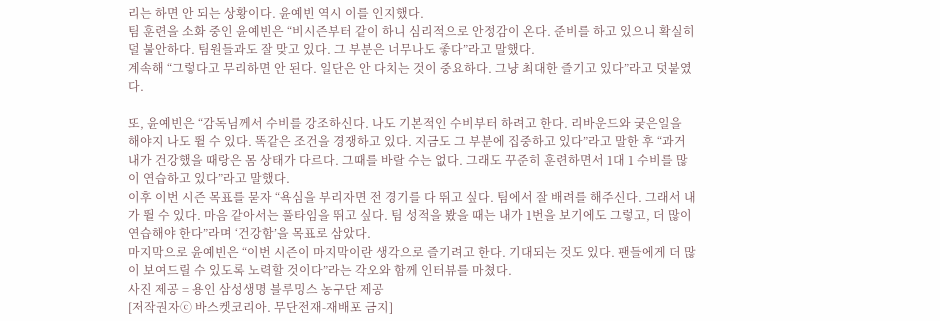리는 하면 안 되는 상황이다. 윤예빈 역시 이를 인지했다.
팀 훈련을 소화 중인 윤예빈은 “비시즌부터 같이 하니 심리적으로 안정감이 온다. 준비를 하고 있으니 확실히 덜 불안하다. 팀원들과도 잘 맞고 있다. 그 부분은 너무나도 좋다”라고 말했다.
계속해 “그렇다고 무리하면 안 된다. 일단은 안 다치는 것이 중요하다. 그냥 최대한 즐기고 있다”라고 덧붙였다.

또, 윤예빈은 “감독님께서 수비를 강조하신다. 나도 기본적인 수비부터 하려고 한다. 리바운드와 궂은일을 해야지 나도 뛸 수 있다. 똑같은 조건을 경쟁하고 있다. 지금도 그 부분에 집중하고 있다”라고 말한 후 “과거 내가 건강했을 때랑은 몸 상태가 다르다. 그때를 바랄 수는 없다. 그래도 꾸준히 훈련하면서 1대 1 수비를 많이 연습하고 있다”라고 말했다.
이후 이번 시즌 목표를 묻자 “욕심을 부리자면 전 경기를 다 뛰고 싶다. 팀에서 잘 배려를 해주신다. 그래서 내가 뛸 수 있다. 마음 같아서는 풀타임을 뛰고 싶다. 팀 성적을 봤을 때는 내가 1번을 보기에도 그렇고, 더 많이 연습해야 한다”라며 ‘건강함’을 목표로 삼았다.
마지막으로 윤예빈은 “이번 시즌이 마지막이란 생각으로 즐기려고 한다. 기대되는 것도 있다. 팬들에게 더 많이 보여드릴 수 있도록 노력할 것이다”라는 각오와 함께 인터뷰를 마쳤다.
사진 제공 = 용인 삼성생명 블루밍스 농구단 제공
[저작권자ⓒ 바스켓코리아. 무단전재-재배포 금지]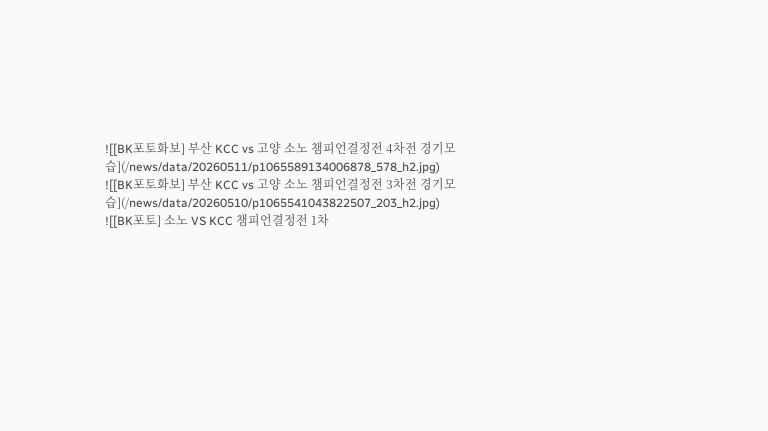![[BK포토화보] 부산 KCC vs 고양 소노 챔피언결정전 4차전 경기모습](/news/data/20260511/p1065589134006878_578_h2.jpg)
![[BK포토화보] 부산 KCC vs 고양 소노 챔피언결정전 3차전 경기모습](/news/data/20260510/p1065541043822507_203_h2.jpg)
![[BK포토] 소노 VS KCC 챔피언결정전 1차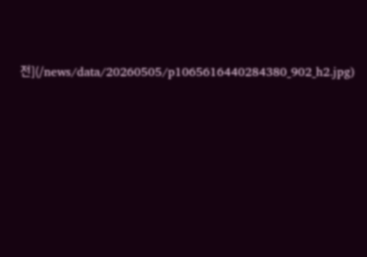전](/news/data/20260505/p1065616440284380_902_h2.jpg)